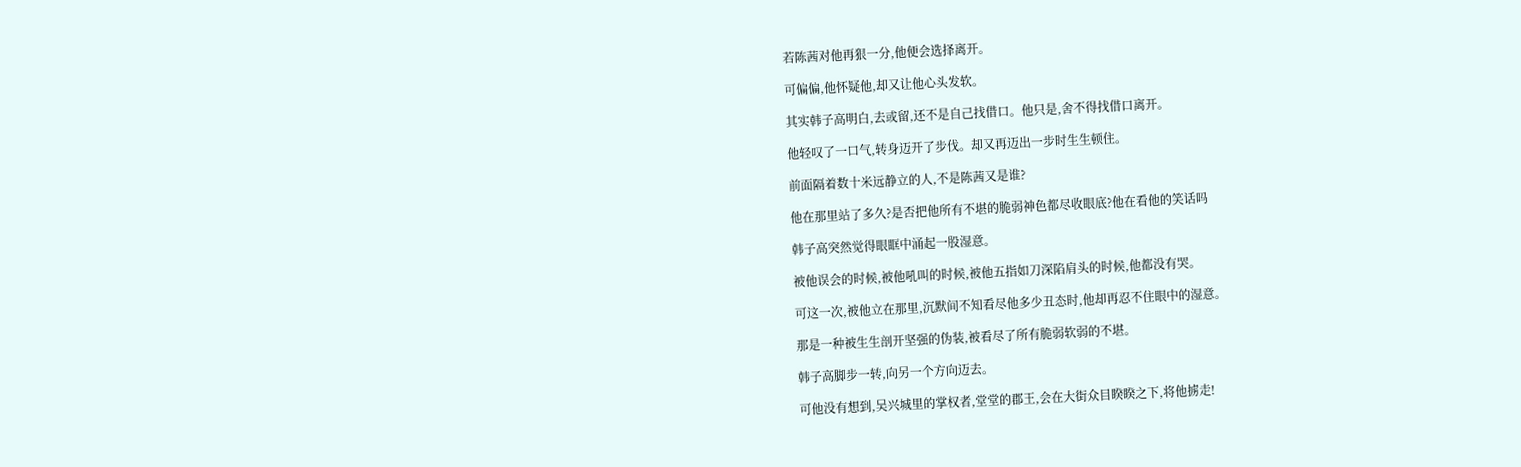若陈茜对他再狠一分,他便会选择离开。

可偏偏,他怀疑他,却又让他心头发软。

其实韩子高明白,去或留,还不是自己找借口。他只是,舍不得找借口离开。

他轻叹了一口气,转身迈开了步伐。却又再迈出一步时生生顿住。

前面隔着数十米远静立的人,不是陈茜又是谁?

他在那里站了多久?是否把他所有不堪的脆弱神色都尽收眼底?他在看他的笑话吗

韩子高突然觉得眼眶中涌起一股湿意。

被他误会的时候,被他吼叫的时候,被他五指如刀深陷肩头的时候,他都没有哭。

可这一次,被他立在那里,沉默间不知看尽他多少丑态时,他却再忍不住眼中的湿意。

那是一种被生生剖开坚强的伪装,被看尽了所有脆弱软弱的不堪。

韩子高脚步一转,向另一个方向迈去。

可他没有想到,吴兴城里的掌权者,堂堂的郡王,会在大街众目睽睽之下,将他掳走!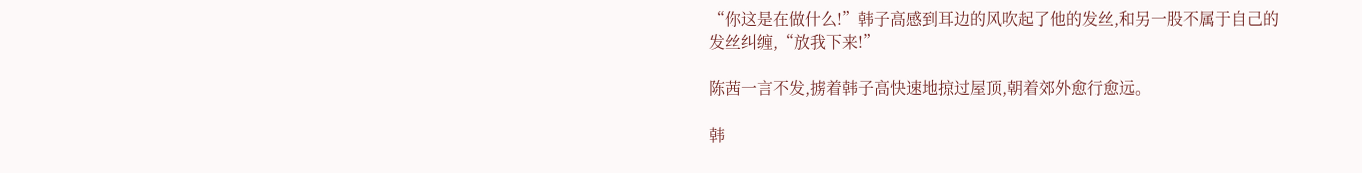“你这是在做什么!”韩子高感到耳边的风吹起了他的发丝,和另一股不属于自己的发丝纠缠,“放我下来!”

陈茜一言不发,掳着韩子高快速地掠过屋顶,朝着郊外愈行愈远。

韩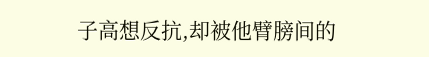子高想反抗,却被他臂膀间的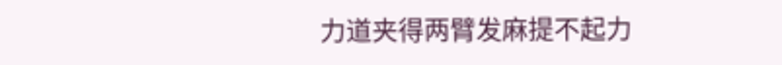力道夹得两臂发麻提不起力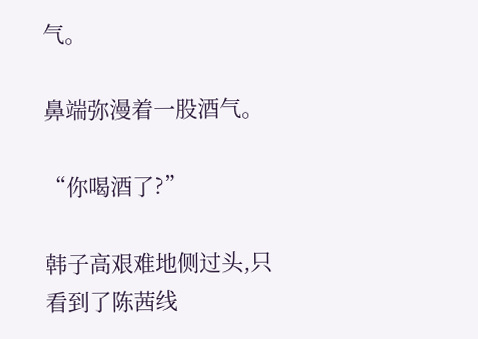气。

鼻端弥漫着一股酒气。

“你喝酒了?”

韩子高艰难地侧过头,只看到了陈茜线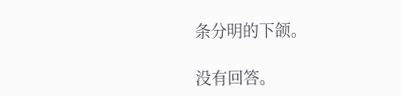条分明的下颌。

没有回答。